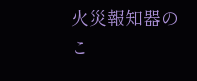火災報知器のこ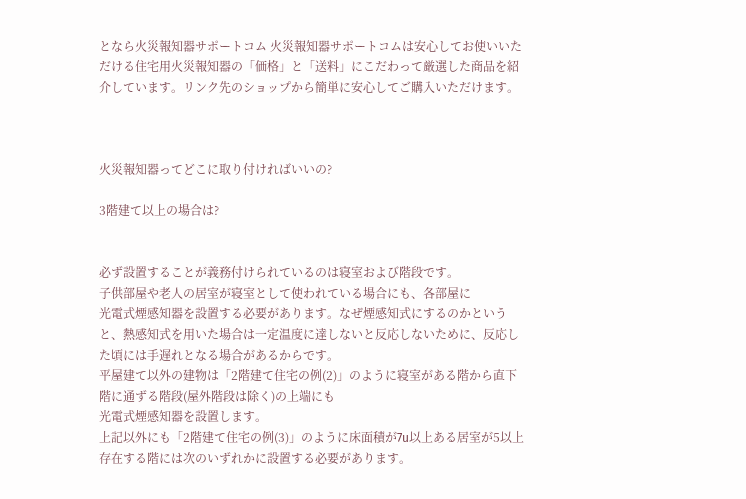となら火災報知器サポートコム 火災報知器サポートコムは安心してお使いいただける住宅用火災報知器の「価格」と「送料」にこだわって厳選した商品を紹介しています。リンク先のショップから簡単に安心してご購入いただけます。



火災報知器ってどこに取り付ければいいの?

3階建て以上の場合は?


必ず設置することが義務付けられているのは寝室および階段です。
子供部屋や老人の居室が寝室として使われている場合にも、各部屋に
光電式煙感知器を設置する必要があります。なぜ煙感知式にするのかというと、熱感知式を用いた場合は一定温度に達しないと反応しないために、反応した頃には手遅れとなる場合があるからです。
平屋建て以外の建物は「2階建て住宅の例(2)」のように寝室がある階から直下階に通ずる階段(屋外階段は除く)の上端にも
光電式煙感知器を設置します。
上記以外にも「2階建て住宅の例(3)」のように床面積が7u以上ある居室が5以上存在する階には次のいずれかに設置する必要があります。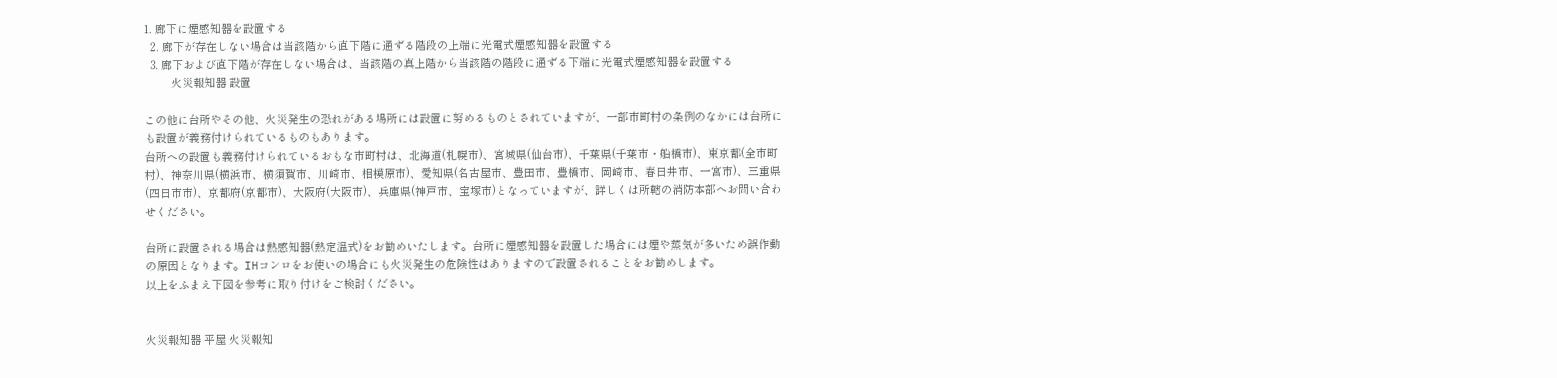1. 廊下に煙感知器を設置する
  2. 廊下が存在しない場合は当該階から直下階に通ずる階段の上端に光電式煙感知器を設置する
  3. 廊下および直下階が存在しない場合は、当該階の真上階から当該階の階段に通ずる下端に光電式煙感知器を設置する
         火災報知器 設置

この他に台所やその他、火災発生の恐れがある場所には設置に努めるものとされていますが、一部市町村の条例のなかには台所にも設置が義務付けられているものもあります。
台所への設置も義務付けられているおもな市町村は、北海道(札幌市)、宮城県(仙台市)、千葉県(千葉市・船橋市)、東京都(全市町村)、神奈川県(横浜市、横須賀市、川崎市、相模原市)、愛知県(名古屋市、豊田市、豊橋市、岡崎市、春日井市、一宮市)、三重県(四日市市)、京都府(京都市)、大阪府(大阪市)、兵庫県(神戸市、宝塚市)となっていますが、詳しくは所轄の消防本部へお問い合わせください。

台所に設置される場合は熱感知器(熱定温式)をお勧めいたします。台所に煙感知器を設置した場合には煙や蒸気が多いため誤作動の原因となります。IHコンロをお使いの場合にも火災発生の危険性はありますので設置されることをお勧めします。
以上をふまえ下図を参考に取り付けをご検討ください。


火災報知器 平屋 火災報知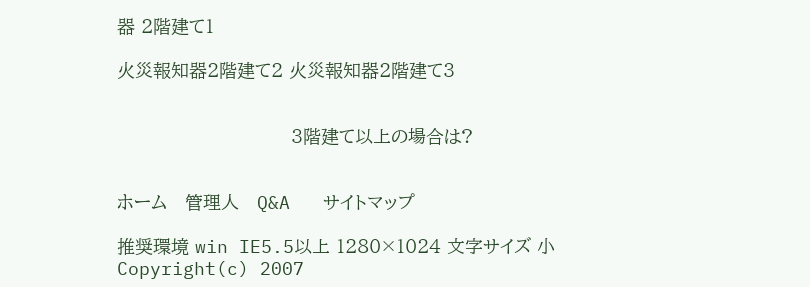器 2階建て1

火災報知器2階建て2 火災報知器2階建て3


                             3階建て以上の場合は?


ホーム   管理人   Q&A   サイトマップ

推奨環境 win IE5.5以上 1280×1024 文字サイズ 小
Copyright(c) 2007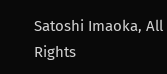Satoshi Imaoka, All Rights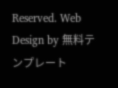Reserved. Web Design by 無料テンプレート